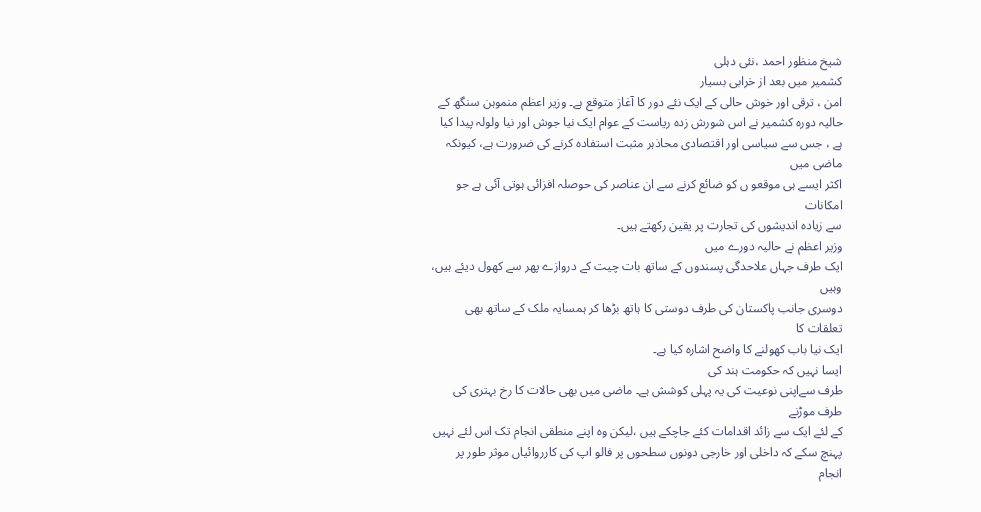شیخ منظور احمد ،نئی دہلی
کشمیر میں بعد از خرابی بسیار
امن ، ترقی اور خوش حالی کے ایک نئے دور کا آغاز متوقع ہے۔ وزیر اعظم منموہن سنگھ کے
حالیہ دورہ کشمیر نے اس شورش زدہ ریاست کے عوام ایک نیا جوش اور نیا ولولہ پیدا کیا
ہے ، جس سے سیاسی اور اقتصادی محاذہر مثبت استفادہ کرنے کی ضرورت ہے، کیونکہ ماضی میں
اکثر ایسے ہی موقعو ں کو ضائع کرنے سے ان عناصر کی حوصلہ افزائی ہوتی آئی ہے جو امکانات
سے زیادہ اندیشوں کی تجارت پر یقین رکھتے ہیں۔
وزیر اعظم نے حالیہ دورے میں
ایک طرف جہاں علاحدگی پسندوں کے ساتھ بات چیت کے دروازے پھر سے کھول دیئے ہیں، وہیں
دوسری جانب پاکستان کی طرف دوستی کا ہاتھ بڑھا کر ہمسایہ ملک کے ساتھ بھی تعلقات کا
ایک نیا باب کھولنے کا واضح اشارہ کیا ہے۔
ایسا نہیں کہ حکومت ہند کی
طرف سےاپنی نوعیت کی یہ پہلی کوشش ہے۔ ماضی میں بھی حالات کا رخ بہتری کی طرف موڑنے
کے لئے ایک سے زائد اقدامات کئے جاچکے ہیں ،لیکن وہ اپنے منطقی انجام تک اس لئے نہیں
پہنچ سکے کہ داخلی اور خارجی دونوں سطحوں پر فالو اپ کی کارروائیاں موثر طور پر انجام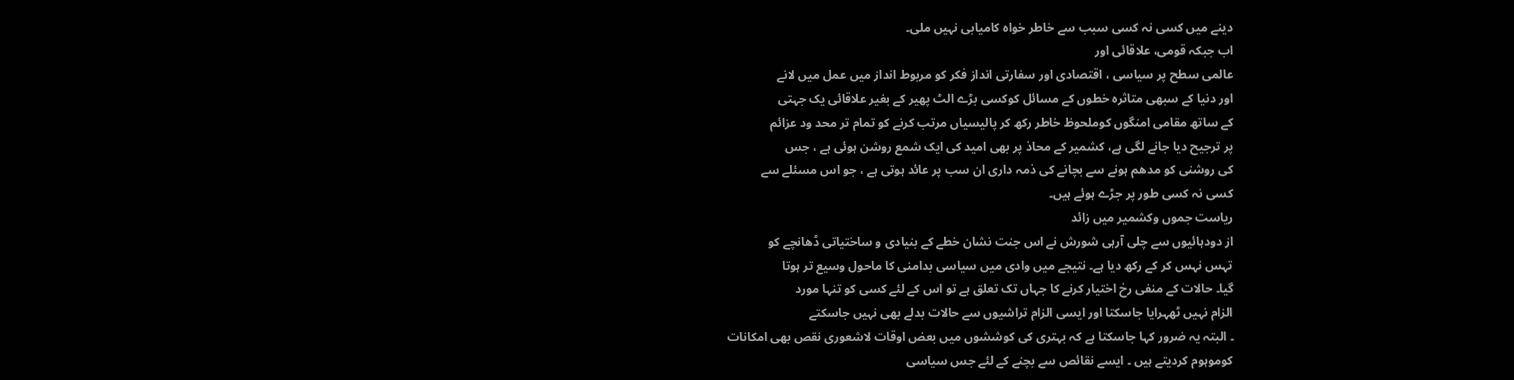دینے میں کسی نہ کسی سبب سے خاطر خواہ کامیابی نہیں ملی۔
اب جبکہ قومی، علاقائی اور
عالمی سطح پر سیاسی ، اقتصادی اور سفارتی انداز فکر کو مربوط انداز میں عمل میں لانے
اور دنیا کے سبھی متاثرہ خطوں کے مسائل کوکسی بڑے الٹ پھیر کے بغیر علاقائی یک جہتی
کے ساتھ مقامی امنگوں کوملحوظ خاطر رکھ کر پالیسیاں مرتب کرنے کو تمام تر محد ود عزائم
پر ترجیح دیا جانے لگی ہے، کشمیر کے محاذ پر بھی امید کی ایک شمع روشن ہوئی ہے ، جس
کی روشنی کو مدھم ہونے سے بچانے کی ذمہ داری ان سب پر عائد ہوتی ہے ، جو اس مسئلے سے
کسی نہ کسی طور پر جڑے ہوئے ہیں۔
ریاست جموں وکشمیر میں زائد
از دودہائیوں سے چلی آرہی شورش نے اس جنت نشان خطے کے بنیادی و ساختیاتی ڈھانچے کو
تہس نہس کر کے رکھ دیا ہے۔ نتیجے میں وادی میں سیاسی بدامنی کا ماحول وسیع تر ہوتا
گیا۔ حالات کے منفی رخ اختیار کرنے کا جہاں تک تعلق ہے تو اس کے لئے کسی کو تنہا مورد
الزام نہیں ٹھہرایا جاسکتا اور ایسی الزام تراشیوں سے حالات بدلے بھی نہیں جاسکتے
۔ البتہ یہ ضرور کہا جاسکتا ہے کہ بہتری کی کوششوں میں بعض اوقات لاشعوری نقص بھی امکانات
کوموہوم کردیتے ہیں ۔ ایسے نقائص سے بچنے کے لئے جس سیاسی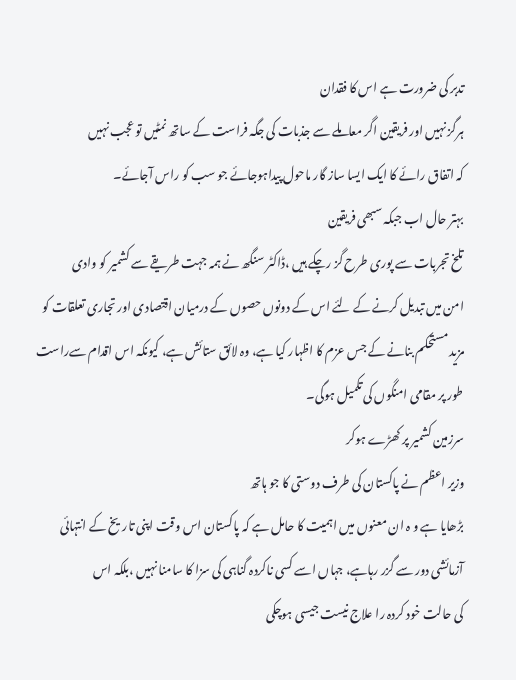تدبر کی ضرورت ہے اس کا فقدان
ہرگز نہیں اور فریقین اگر معاملے سے جذبات کی جگہ فراست کے ساتھ نمٹیں تو عجب نہیں
کہ اتفاق رائے کا ایک ایسا ساز گار ماحول پیداہوجائے جو سب کو راس آجائے۔
بہتر حال اب جبکہ سبھی فریقین
تلخ تجربات سے پوری طرح گز رچکے ہیں ،ڈاکٹر سنگھ نے ہمہ جہت طریقے سے کشمیر کو وادی
امن میں تبدیل کرنے کے لئے اس کے دونوں حصوں کے درمیان اقتصادی اور تجاری تعلقات کو
مزید مستحکم بنانے کے جس عزم کا اظہار کیا ہے، وہ لائق ستائش ہے، کیونکہ اس اقدام سےراست
طور پر مقامی امنگوں کی تکمیل ہوگی۔
سرزمین کشمیر پر کھڑے ہوکر
وزیر اعظم نے پاکستان کی طرف دوستی کا جو ہاتھ
بڑھایا ہے و ہ ان معنوں میں اہمیت کا حامل ہے کہ پاکستان اس وقت اپنی تاریخ کے انتہائی
آزمائشی دور سے گزر رہاہے، جہاں اسے کسی ناکردہ گناہی کی سزا کا سامنا نہیں ،بلکہ اس
کی حالت خود کردہ را علاج نیست جیسی ہوچکی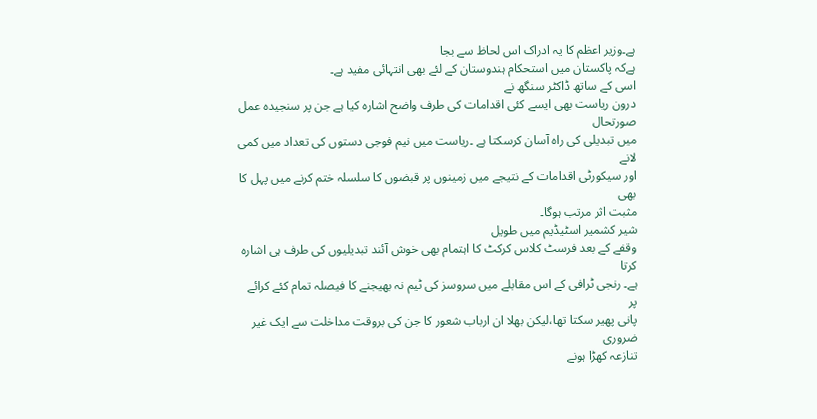ہے۔وزیر اعظم کا یہ ادراک اس لحاظ سے بجا
ہےکہ پاکستان میں استحکام ہندوستان کے لئے بھی انتہائی مفید ہے۔
اسی کے ساتھ ڈاکٹر سنگھ نے
درون ریاست بھی ایسے کئی اقدامات کی طرف واضح اشارہ کیا ہے جن پر سنجیدہ عمل صورتحال
میں تبدیلی کی راہ آسان کرسکتا ہے ۔ریاست میں نیم فوجی دستوں کی تعداد میں کمی لانے
اور سیکورٹی اقدامات کے نتیجے میں زمینوں پر قبضوں کا سلسلہ ختم کرنے میں پہل کا بھی
مثبت اثر مرتب ہوگا۔
شیر کشمیر اسٹیڈیم میں طویل
وقفے کے بعد فرسٹ کلاس کرکٹ کا اہتمام بھی خوش آئند تبدیلیوں کی طرف ہی اشارہ کرتا
ہے۔ رنجی ٹرافی کے اس مقابلے میں سروسز کی ٹیم نہ بھیجنے کا فیصلہ تمام کئے کرائے پر
پانی پھیر سکتا تھا،لیکن بھلا ان ارباب شعور کا جن کی بروقت مداخلت سے ایک غیر ضروری
تنازعہ کھڑا ہونے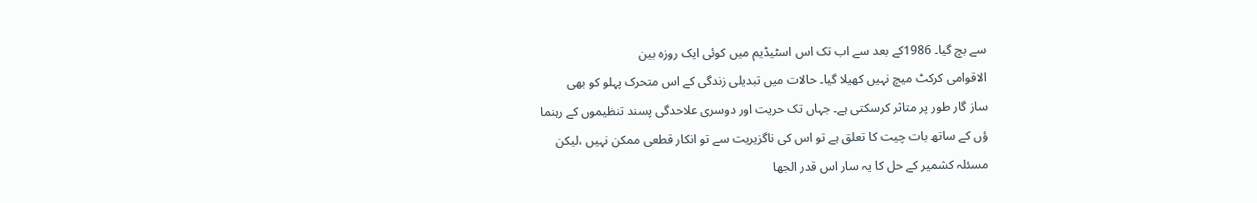سے بچ گیا۔ 1986کے بعد سے اب تک اس اسٹیڈیم میں کوئی ایک روزہ بین
الاقوامی کرکٹ میچ نہیں کھیلا گیا۔ حالات میں تبدیلی زندگی کے اس متحرک پہلو کو بھی
ساز گار طور پر متاثر کرسکتی ہے۔ جہاں تک حریت اور دوسری علاحدگی پسند تنظیموں کے رہنما
ؤں کے ساتھ بات چیت کا تعلق ہے تو اس کی ناگزیریت سے تو انکار قطعی ممکن نہیں ،لیکن
مسئلہ کشمیر کے حل کا یہ سار اس قدر الجھا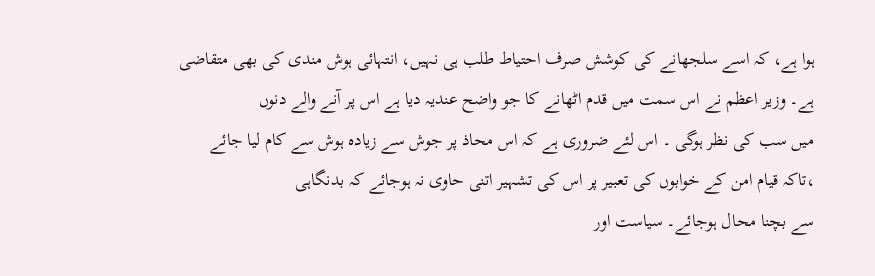ہوا ہے، کہ اسے سلجھانے کی کوشش صرف احتیاط طلب ہی نہیں، انتہائی ہوش مندی کی بھی متقاضی
ہے۔ وزیر اعظم نے اس سمت میں قدم اٹھانے کا جو واضح عندیہ دیا ہے اس پر آنے والے دنوں
میں سب کی نظر ہوگی ۔ اس لئے ضروری ہے کہ اس محاذ پر جوش سے زیادہ ہوش سے کام لیا جائے
،تاکہ قیام امن کے خوابوں کی تعبیر پر اس کی تشہیر اتنی حاوی نہ ہوجائے کہ بدنگاہی
سے بچنا محال ہوجائے۔ سیاست اور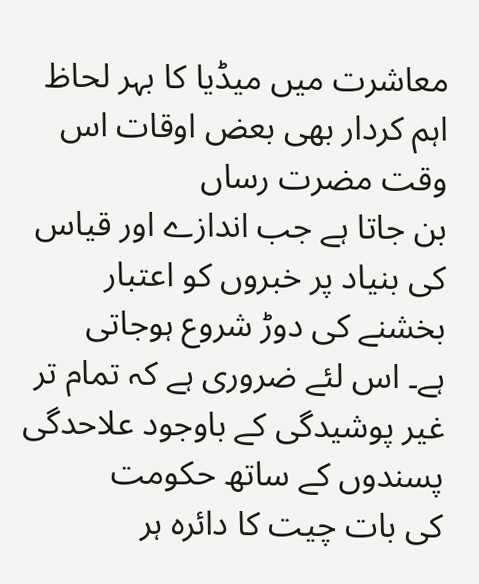معاشرت میں میڈیا کا بہر لحاظ اہم کردار بھی بعض اوقات اس وقت مضرت رساں
بن جاتا ہے جب اندازے اور قیاس کی بنیاد پر خبروں کو اعتبار بخشنے کی دوڑ شروع ہوجاتی
ہے۔ اس لئے ضروری ہے کہ تمام تر غیر پوشیدگی کے باوجود علاحدگی پسندوں کے ساتھ حکومت
کی بات چیت کا دائرہ ہر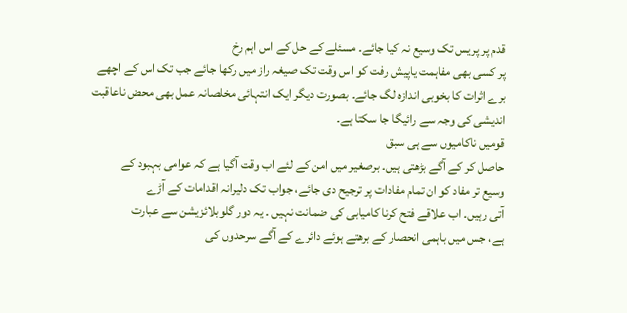قدم پر پریس تک وسیع نہ کیا جائے۔ مسئلے کے حل کے اس اہم رخ
پر کسی بھی مفاہمت یاپیش رفت کو اس وقت تک صیغہ راز میں رکھا جائے جب تک اس کے اچھے
برے اثرات کا بخوبی اندازہ لگ جائے۔ بصورت دیگر ایک انتہائی مخلصانہ عمل بھی محض ناعاقبت
اندیشی کی وجہ سے رائیگا جا سکتا ہے۔
قومیں ناکامیوں سے ہی سبق
حاصل کر کے آگے بڑھتی ہیں۔ برصغیر میں امن کے لئے اب وقت آگیا ہے کہ عوامی بہبود کے
وسیع تر مفاد کو ان تمام مفادات پر ترجیح دی جائے، جواب تک دلیرانہ اقدامات کے آڑے
آتی رہیں۔ اب علاقے فتح کرنا کامیابی کی ضمانت نہیں ۔ یہ دور گلوبلائزیشن سے عبارت
ہے، جس میں باہمی انحصار کے برھتے ہوئے دائرے کے آگے سرحدوں کی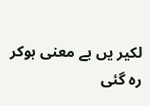لکیر یں بے معنی ہوکر
رہ گئی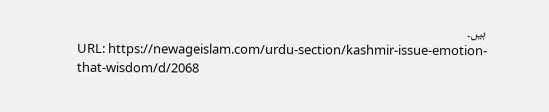ہیں۔
URL: https://newageislam.com/urdu-section/kashmir-issue-emotion-that-wisdom/d/2068